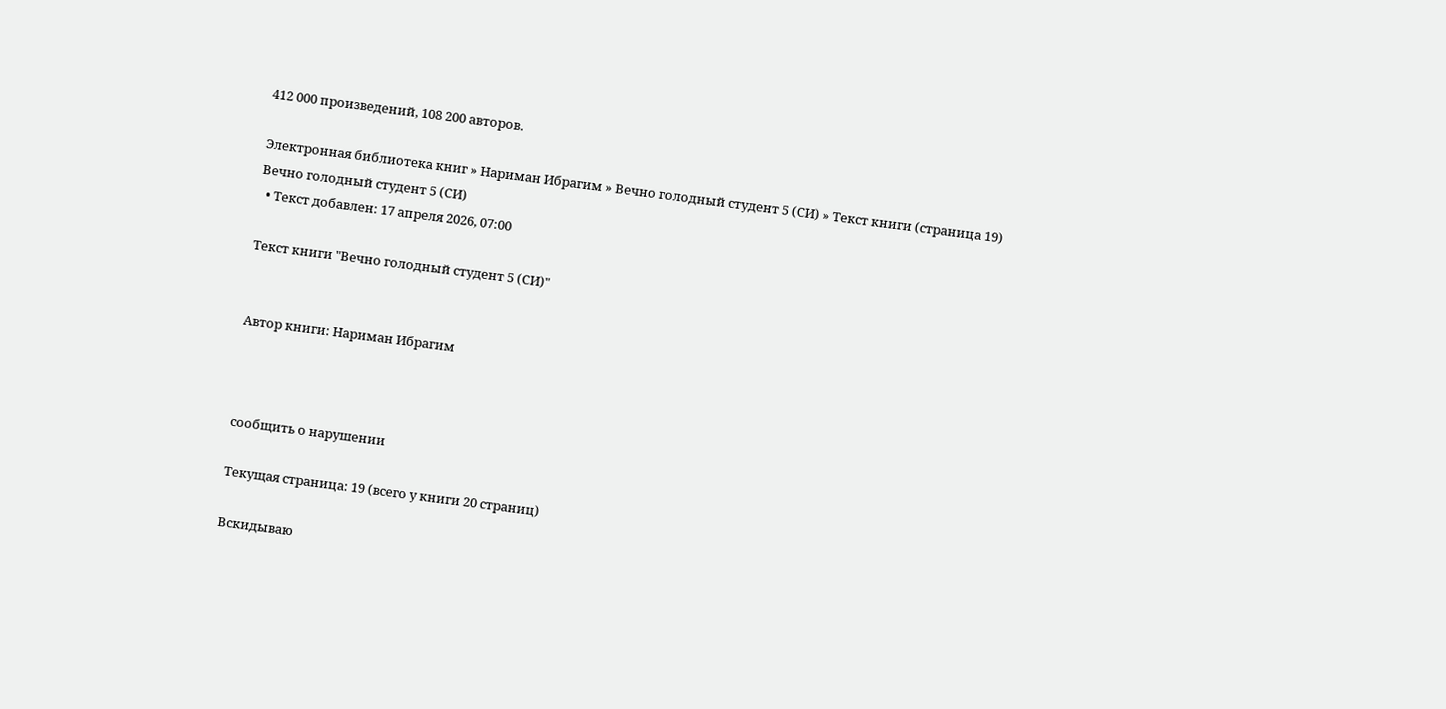412 000 произведений, 108 200 авторов.

Электронная библиотека книг » Нариман Ибрагим » Вечно голодный студент 5 (СИ) » Текст книги (страница 19)
Вечно голодный студент 5 (СИ)
  • Текст добавлен: 17 апреля 2026, 07:00

Текст книги "Вечно голодный студент 5 (СИ)"


Автор книги: Нариман Ибрагим



сообщить о нарушении

Текущая страница: 19 (всего у книги 20 страниц)

Вскидываю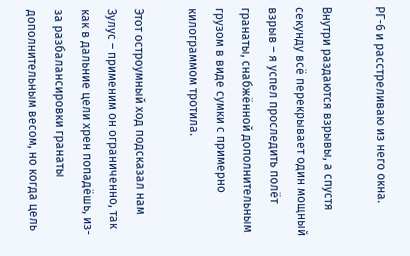РГ-6 и расстреливаю из него окна.

Внутри раздаются взрывы, а спустя секунду всё перекрывает один мощный взрыв – я успел проследить полёт гранаты, снабжённой дополнительным грузом в виде сумки с примерно килограммом тротила.

Этот остроумный ход подсказал нам Зулус – применим он ограниченно, так как в дальние цели хрен попадёшь, из-за разбалансировки гранаты дополнительным весом, но когда цель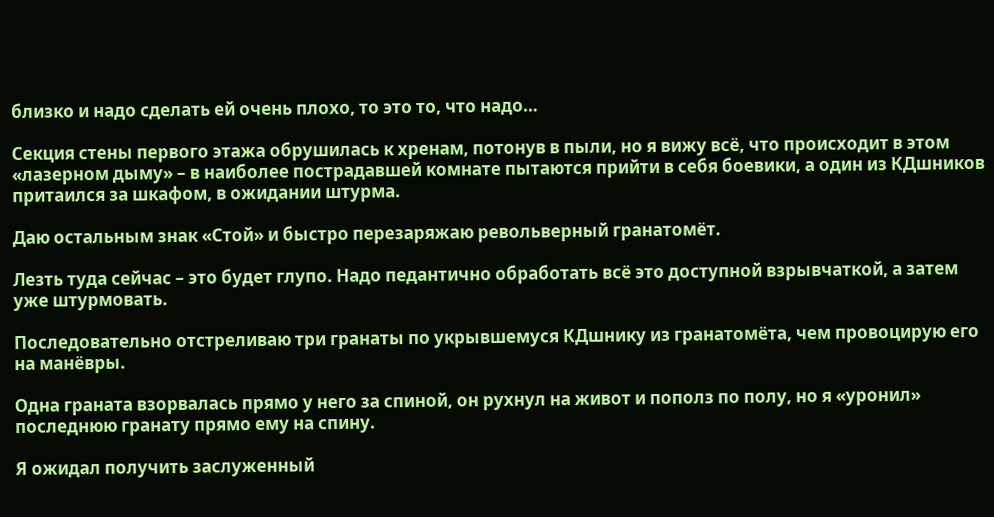близко и надо сделать ей очень плохо, то это то, что надо…

Секция стены первого этажа обрушилась к хренам, потонув в пыли, но я вижу всё, что происходит в этом «лазерном дыму» – в наиболее пострадавшей комнате пытаются прийти в себя боевики, а один из КДшников притаился за шкафом, в ожидании штурма.

Даю остальным знак «Стой» и быстро перезаряжаю револьверный гранатомёт.

Лезть туда сейчас – это будет глупо. Надо педантично обработать всё это доступной взрывчаткой, а затем уже штурмовать.

Последовательно отстреливаю три гранаты по укрывшемуся КДшнику из гранатомёта, чем провоцирую его на манёвры.

Одна граната взорвалась прямо у него за спиной, он рухнул на живот и пополз по полу, но я «уронил» последнюю гранату прямо ему на спину.

Я ожидал получить заслуженный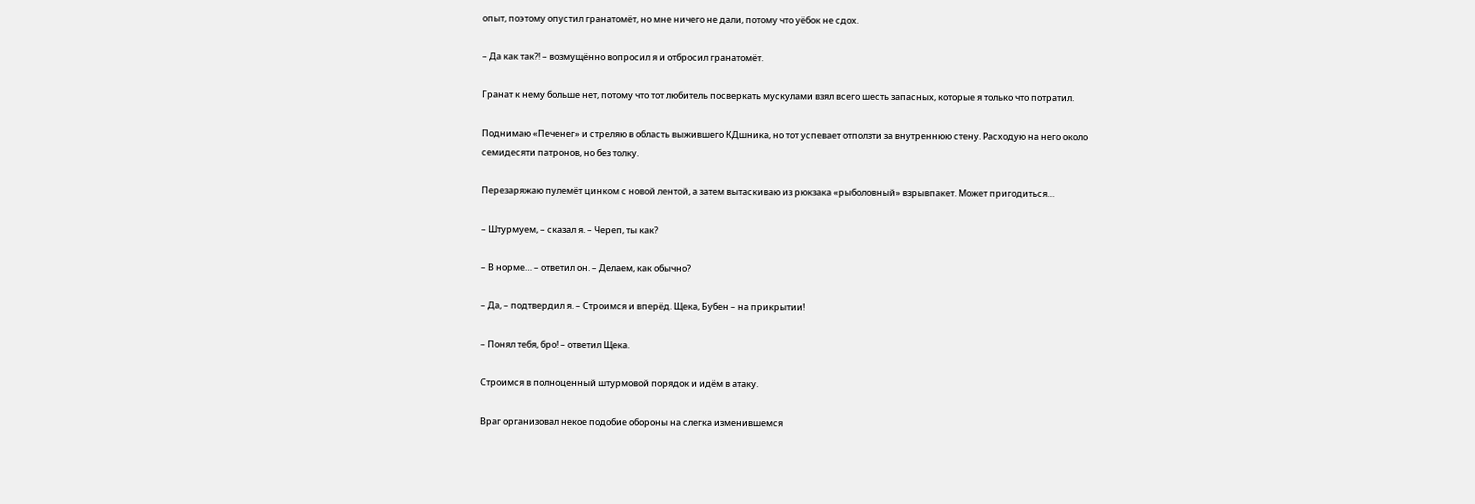опыт, поэтому опустил гранатомёт, но мне ничего не дали, потому что уёбок не сдох.

– Да как так⁈ – возмущённо вопросил я и отбросил гранатомёт.

Гранат к нему больше нет, потому что тот любитель посверкать мускулами взял всего шесть запасных, которые я только что потратил.

Поднимаю «Печенег» и стреляю в область выжившего КДшника, но тот успевает отползти за внутреннюю стену. Расходую на него около семидесяти патронов, но без толку.

Перезаряжаю пулемёт цинком с новой лентой, а затем вытаскиваю из рюкзака «рыболовный» взрывпакет. Может пригодиться…

– Штурмуем, – сказал я. – Череп, ты как?

– В норме… – ответил он. – Делаем, как обычно?

– Да, – подтвердил я. – Строимся и вперёд. Щека, Бубен – на прикрытии!

– Понял тебя, бро! – ответил Щека.

Строимся в полноценный штурмовой порядок и идём в атаку.

Враг организовал некое подобие обороны на слегка изменившемся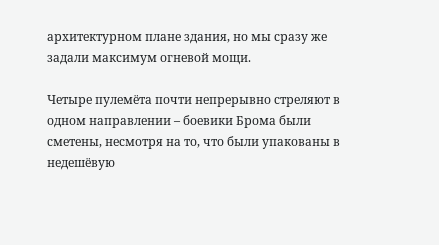архитектурном плане здания, но мы сразу же задали максимум огневой мощи.

Четыре пулемёта почти непрерывно стреляют в одном направлении – боевики Брома были сметены, несмотря на то, что были упакованы в недешёвую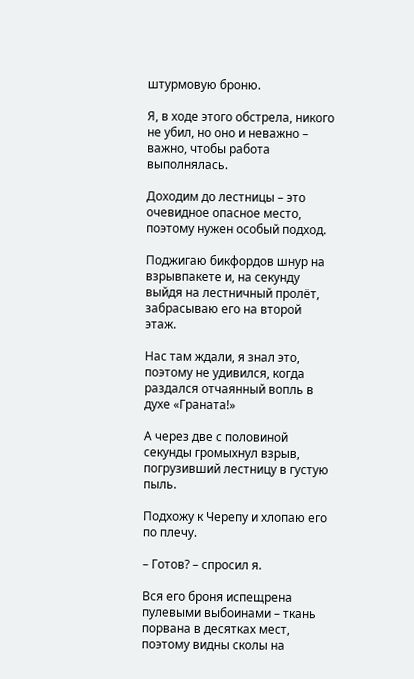штурмовую броню.

Я, в ходе этого обстрела, никого не убил, но оно и неважно – важно, чтобы работа выполнялась.

Доходим до лестницы – это очевидное опасное место, поэтому нужен особый подход.

Поджигаю бикфордов шнур на взрывпакете и, на секунду выйдя на лестничный пролёт, забрасываю его на второй этаж.

Нас там ждали, я знал это, поэтому не удивился, когда раздался отчаянный вопль в духе «Граната!»

А через две с половиной секунды громыхнул взрыв, погрузивший лестницу в густую пыль.

Подхожу к Черепу и хлопаю его по плечу.

– Готов? – спросил я.

Вся его броня испещрена пулевыми выбоинами – ткань порвана в десятках мест, поэтому видны сколы на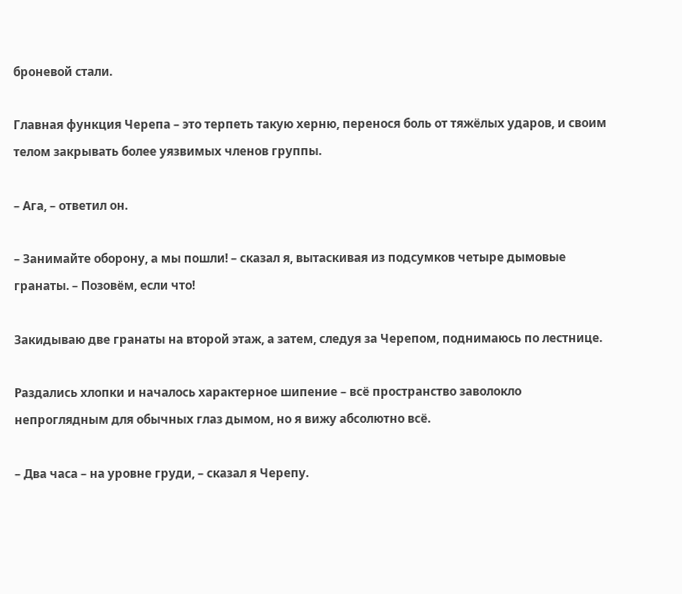броневой стали.

Главная функция Черепа – это терпеть такую херню, перенося боль от тяжёлых ударов, и своим телом закрывать более уязвимых членов группы.

– Ага, – ответил он.

– Занимайте оборону, а мы пошли! – сказал я, вытаскивая из подсумков четыре дымовые гранаты. – Позовём, если что!

Закидываю две гранаты на второй этаж, а затем, следуя за Черепом, поднимаюсь по лестнице.

Раздались хлопки и началось характерное шипение – всё пространство заволокло непроглядным для обычных глаз дымом, но я вижу абсолютно всё.

– Два часа – на уровне груди, – сказал я Черепу.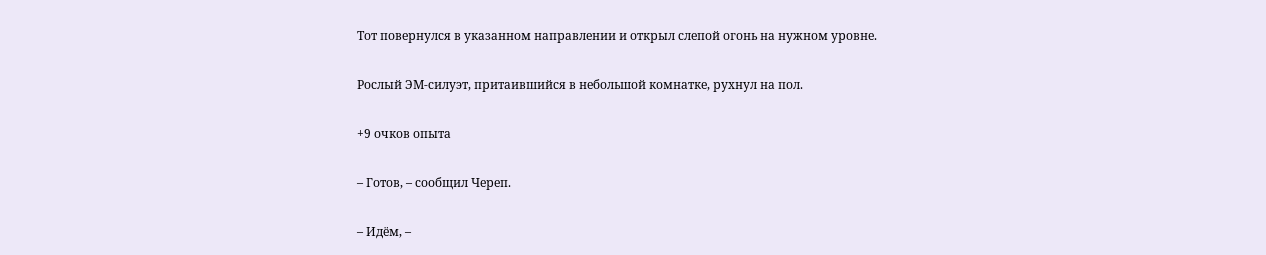Тот повернулся в указанном направлении и открыл слепой огонь на нужном уровне.

Рослый ЭМ-силуэт, притаившийся в небольшой комнатке, рухнул на пол.

+9 очков опыта

– Готов, – сообщил Череп.

– Идём, –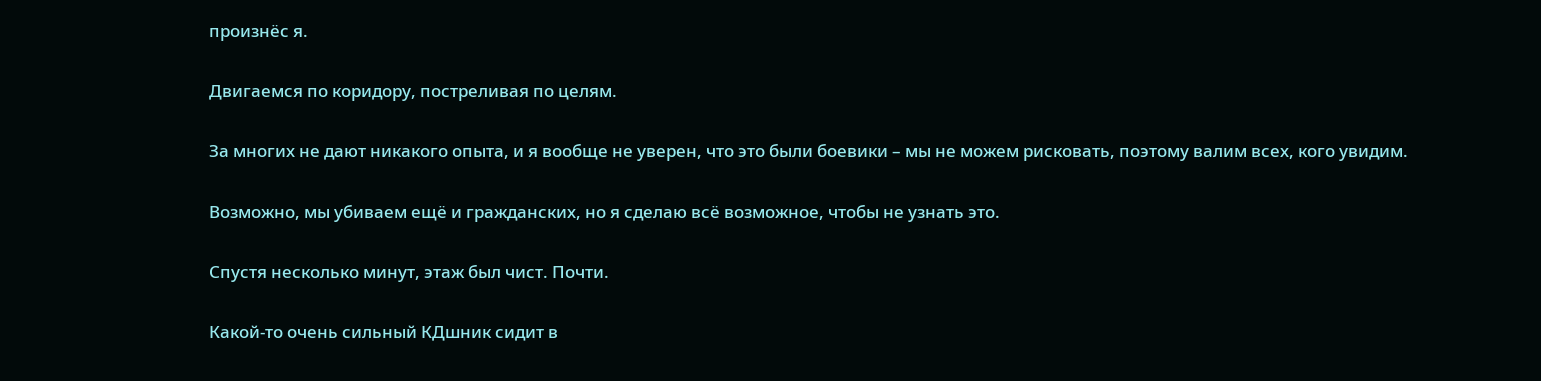произнёс я.

Двигаемся по коридору, постреливая по целям.

За многих не дают никакого опыта, и я вообще не уверен, что это были боевики – мы не можем рисковать, поэтому валим всех, кого увидим.

Возможно, мы убиваем ещё и гражданских, но я сделаю всё возможное, чтобы не узнать это.

Спустя несколько минут, этаж был чист. Почти.

Какой-то очень сильный КДшник сидит в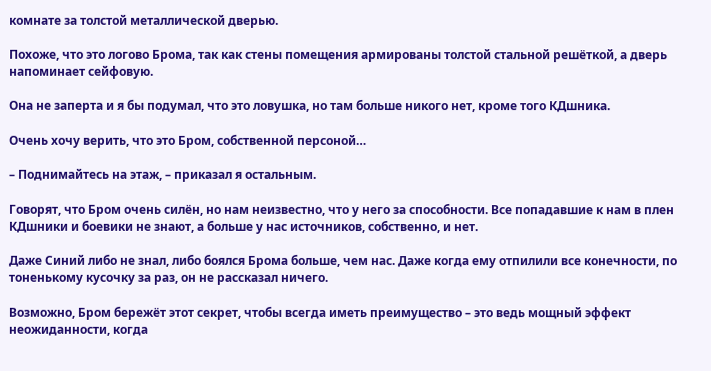комнате за толстой металлической дверью.

Похоже, что это логово Брома, так как стены помещения армированы толстой стальной решёткой, а дверь напоминает сейфовую.

Она не заперта и я бы подумал, что это ловушка, но там больше никого нет, кроме того КДшника.

Очень хочу верить, что это Бром, собственной персоной…

– Поднимайтесь на этаж, – приказал я остальным.

Говорят, что Бром очень силён, но нам неизвестно, что у него за способности. Все попадавшие к нам в плен КДшники и боевики не знают, а больше у нас источников, собственно, и нет.

Даже Синий либо не знал, либо боялся Брома больше, чем нас. Даже когда ему отпилили все конечности, по тоненькому кусочку за раз, он не рассказал ничего.

Возможно, Бром бережёт этот секрет, чтобы всегда иметь преимущество – это ведь мощный эффект неожиданности, когда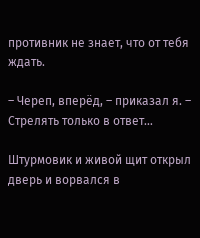противник не знает, что от тебя ждать.

– Череп, вперёд, – приказал я. – Стрелять только в ответ…

Штурмовик и живой щит открыл дверь и ворвался в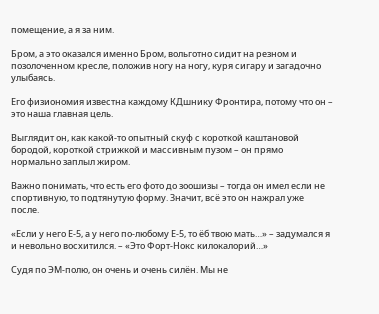помещение, а я за ним.

Бром, а это оказался именно Бром, вольготно сидит на резном и позолоченном кресле, положив ногу на ногу, куря сигару и загадочно улыбаясь.

Его физиономия известна каждому КДшнику Фронтира, потому что он – это наша главная цель.

Выглядит он, как какой-то опытный скуф с короткой каштановой бородой, короткой стрижкой и массивным пузом – он прямо нормально заплыл жиром.

Важно понимать, что есть его фото до зоошизы – тогда он имел если не спортивную, то подтянутую форму. Значит, всё это он нажрал уже после.

«Если у него Е-5, а у него по-любому Е-5, то ёб твою мать…» – задумался я и невольно восхитился. – «Это Форт-Нокс килокалорий…»

Судя по ЭМ-полю, он очень и очень силён. Мы не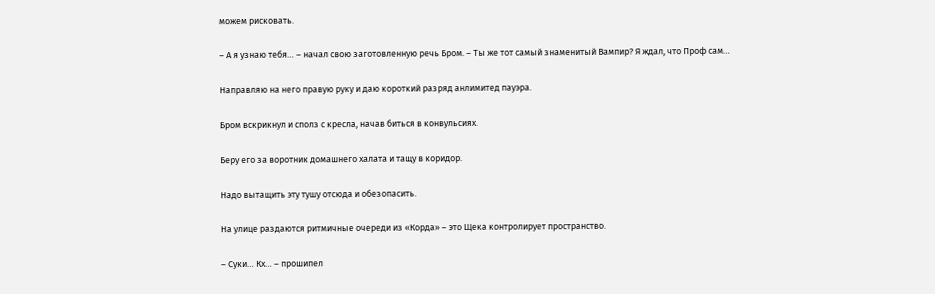можем рисковать.

– А я узнаю тебя… – начал свою заготовленную речь Бром. – Ты же тот самый знаменитый Вампир? Я ждал, что Проф сам…

Направляю на него правую руку и даю короткий разряд анлимитед пауэра.

Бром вскрикнул и сполз с кресла, начав биться в конвульсиях.

Беру его за воротник домашнего халата и тащу в коридор.

Надо вытащить эту тушу отсюда и обезопасить.

На улице раздаются ритмичные очереди из «Корда» – это Щека контролирует пространство.

– Суки… Кх… – прошипел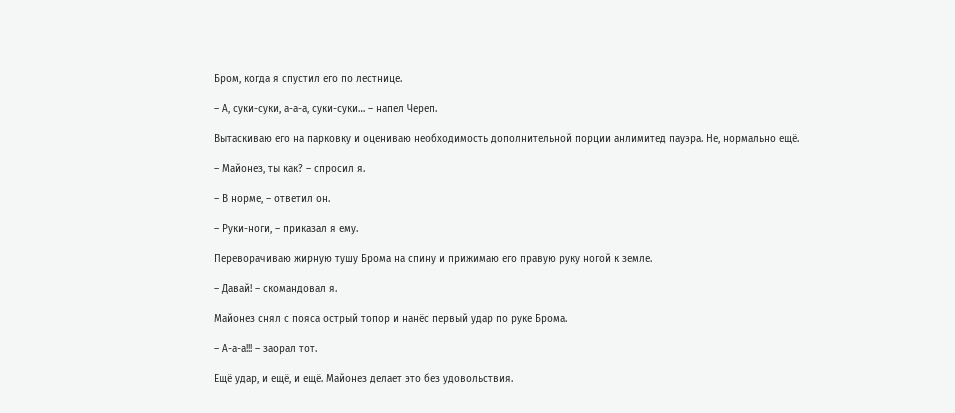Бром, когда я спустил его по лестнице.

– А, суки-суки, а-а-а, суки-суки… – напел Череп.

Вытаскиваю его на парковку и оцениваю необходимость дополнительной порции анлимитед пауэра. Не, нормально ещё.

– Майонез, ты как? – спросил я.

– В норме, – ответил он.

– Руки-ноги, – приказал я ему.

Переворачиваю жирную тушу Брома на спину и прижимаю его правую руку ногой к земле.

– Давай! – скомандовал я.

Майонез снял с пояса острый топор и нанёс первый удар по руке Брома.

– А-а-а!!! – заорал тот.

Ещё удар, и ещё, и ещё. Майонез делает это без удовольствия.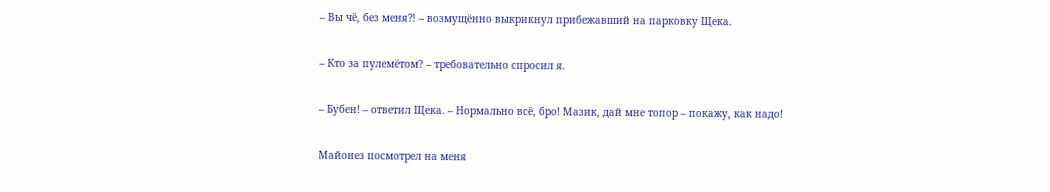– Вы чё, без меня⁈ – возмущённо выкрикнул прибежавший на парковку Щека.

– Кто за пулемётом? – требовательно спросил я.

– Бубен! – ответил Щека. – Нормально всё, бро! Мазик, дай мне топор – покажу, как надо!

Майонез посмотрел на меня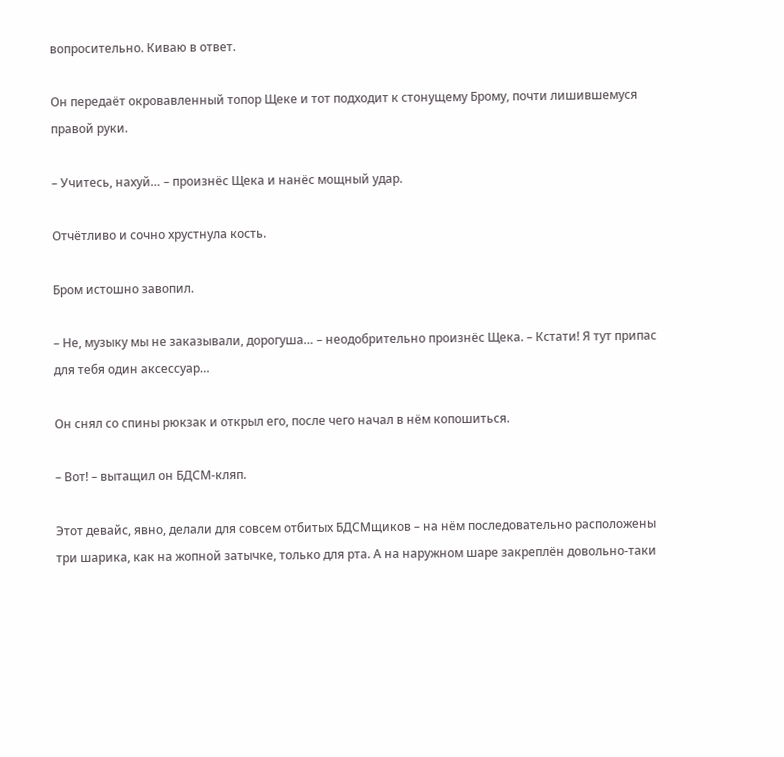вопросительно. Киваю в ответ.

Он передаёт окровавленный топор Щеке и тот подходит к стонущему Брому, почти лишившемуся правой руки.

– Учитесь, нахуй… – произнёс Щека и нанёс мощный удар.

Отчётливо и сочно хрустнула кость.

Бром истошно завопил.

– Не, музыку мы не заказывали, дорогуша… – неодобрительно произнёс Щека. – Кстати! Я тут припас для тебя один аксессуар…

Он снял со спины рюкзак и открыл его, после чего начал в нём копошиться.

– Вот! – вытащил он БДСМ-кляп.

Этот девайс, явно, делали для совсем отбитых БДСМщиков – на нём последовательно расположены три шарика, как на жопной затычке, только для рта. А на наружном шаре закреплён довольно-таки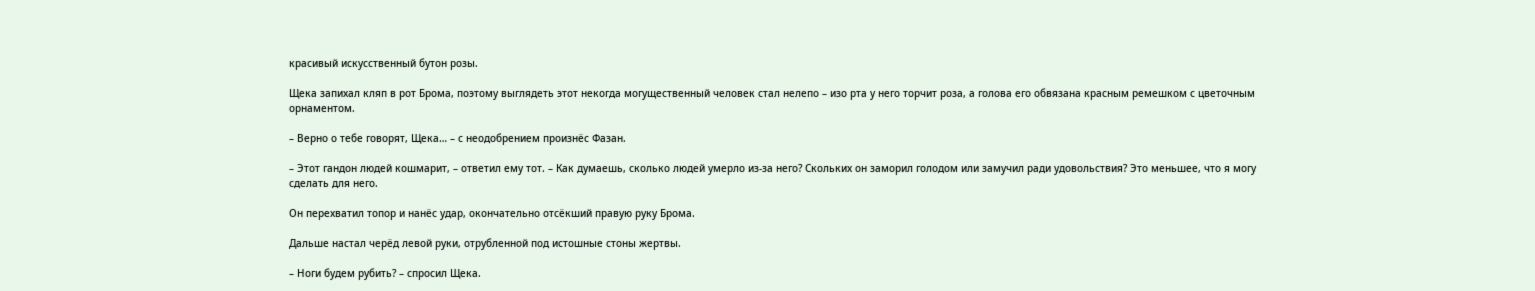красивый искусственный бутон розы.

Щека запихал кляп в рот Брома, поэтому выглядеть этот некогда могущественный человек стал нелепо – изо рта у него торчит роза, а голова его обвязана красным ремешком с цветочным орнаментом.

– Верно о тебе говорят, Щека… – с неодобрением произнёс Фазан.

– Этот гандон людей кошмарит, – ответил ему тот. – Как думаешь, сколько людей умерло из-за него? Скольких он заморил голодом или замучил ради удовольствия? Это меньшее, что я могу сделать для него.

Он перехватил топор и нанёс удар, окончательно отсёкший правую руку Брома.

Дальше настал черёд левой руки, отрубленной под истошные стоны жертвы.

– Ноги будем рубить? – спросил Щека.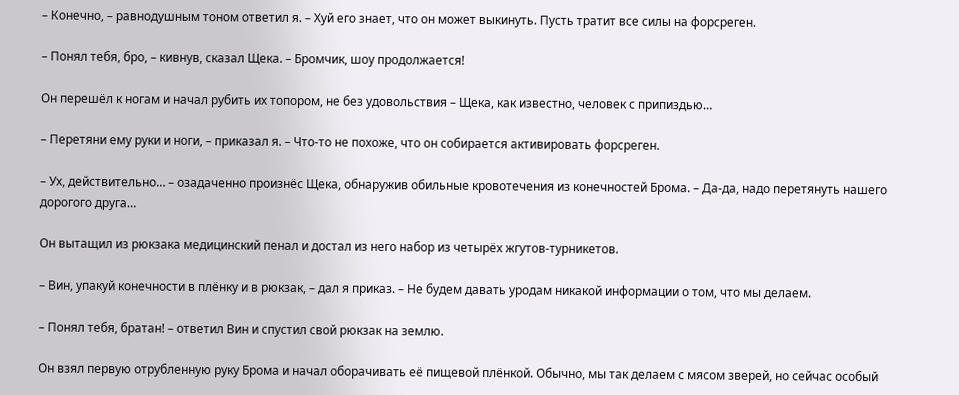– Конечно, – равнодушным тоном ответил я. – Хуй его знает, что он может выкинуть. Пусть тратит все силы на форсреген.

– Понял тебя, бро, – кивнув, сказал Щека. – Бромчик, шоу продолжается!

Он перешёл к ногам и начал рубить их топором, не без удовольствия – Щека, как известно, человек с припиздью…

– Перетяни ему руки и ноги, – приказал я. – Что-то не похоже, что он собирается активировать форсреген.

– Ух, действительно… – озадаченно произнёс Щека, обнаружив обильные кровотечения из конечностей Брома. – Да-да, надо перетянуть нашего дорогого друга…

Он вытащил из рюкзака медицинский пенал и достал из него набор из четырёх жгутов-турникетов.

– Вин, упакуй конечности в плёнку и в рюкзак, – дал я приказ. – Не будем давать уродам никакой информации о том, что мы делаем.

– Понял тебя, братан! – ответил Вин и спустил свой рюкзак на землю.

Он взял первую отрубленную руку Брома и начал оборачивать её пищевой плёнкой. Обычно, мы так делаем с мясом зверей, но сейчас особый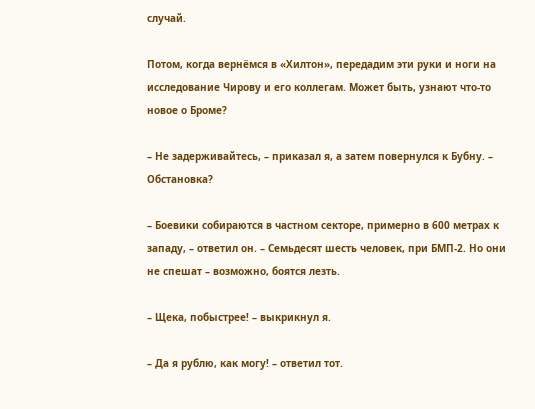случай.

Потом, когда вернёмся в «Хилтон», передадим эти руки и ноги на исследование Чирову и его коллегам. Может быть, узнают что-то новое о Броме?

– Не задерживайтесь, – приказал я, а затем повернулся к Бубну. – Обстановка?

– Боевики собираются в частном секторе, примерно в 600 метрах к западу, – ответил он. – Семьдесят шесть человек, при БМП-2. Но они не спешат – возможно, боятся лезть.

– Щека, побыстрее! – выкрикнул я.

– Да я рублю, как могу! – ответил тот.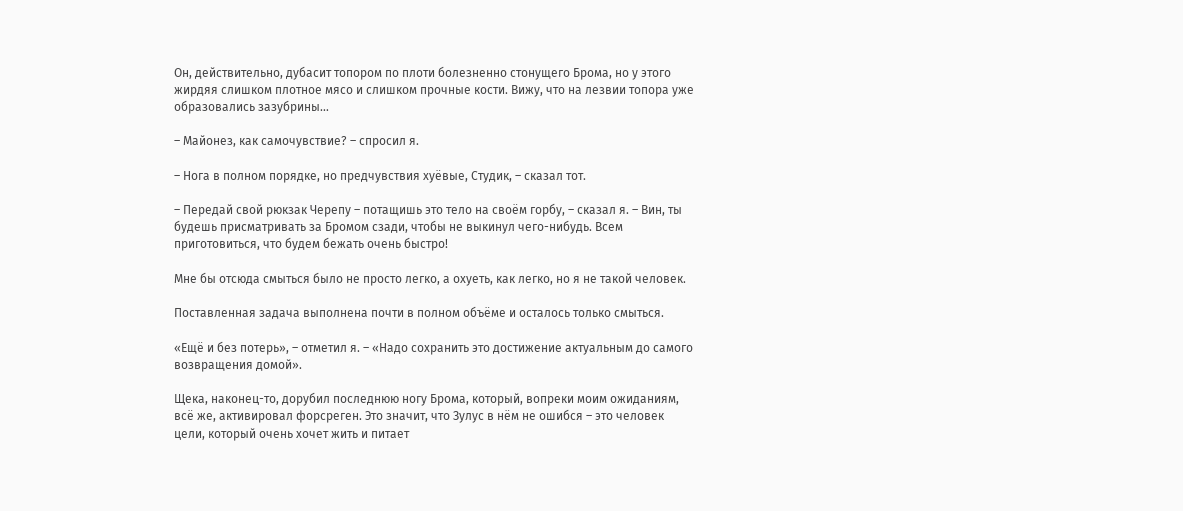Он, действительно, дубасит топором по плоти болезненно стонущего Брома, но у этого жирдяя слишком плотное мясо и слишком прочные кости. Вижу, что на лезвии топора уже образовались зазубрины…

– Майонез, как самочувствие? – спросил я.

– Нога в полном порядке, но предчувствия хуёвые, Студик, – сказал тот.

– Передай свой рюкзак Черепу – потащишь это тело на своём горбу, – сказал я. – Вин, ты будешь присматривать за Бромом сзади, чтобы не выкинул чего-нибудь. Всем приготовиться, что будем бежать очень быстро!

Мне бы отсюда смыться было не просто легко, а охуеть, как легко, но я не такой человек.

Поставленная задача выполнена почти в полном объёме и осталось только смыться.

«Ещё и без потерь», – отметил я. – «Надо сохранить это достижение актуальным до самого возвращения домой».

Щека, наконец-то, дорубил последнюю ногу Брома, который, вопреки моим ожиданиям, всё же, активировал форсреген. Это значит, что Зулус в нём не ошибся – это человек цели, который очень хочет жить и питает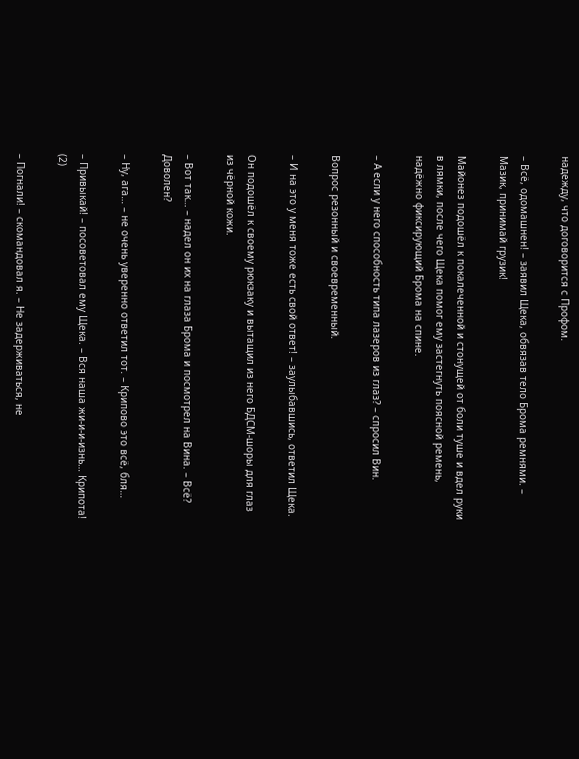надежду, что договорится с Профом.

– Всё, одомашнен! – заявил Щека, обвязав тело Брома ремнями. – Мазик, принимай грузик!

Майонез подошёл к покалеченной и стонущей от боли туше и вдел руки в лямки, после чего Щека помог ему застегнуть поясной ремень, надёжно фиксирующий Брома на спине.

– А если у него способность типа лазеров из глаз? – спросил Вин.

Вопрос резонный и своевременный.

– И на это у меня тоже есть свой ответ! – заулыбавшись, ответил Щека.

Он подошёл к своему рюкзаку и вытащил из него БДСМ-шоры для глаз из чёрной кожи.

– Вот так… – надел он их на глаза Брома и посмотрел на Вина. – Всё? Доволен?

– Ну, ага… – не очень уверенно ответил тот. – Крипово это всё, бля…

– Привыкай! – посоветовал ему Щека. – Вся наша жи-и-и-изнь… Крипота! (2)

– Погнали! – скомандовал я. – Не задерживаться, не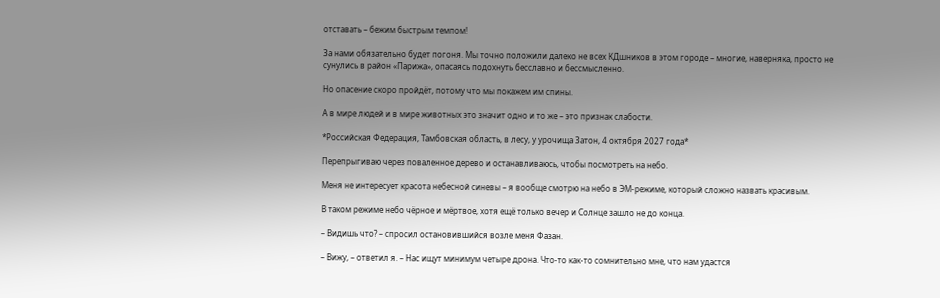отставать – бежим быстрым темпом!

За нами обязательно будет погоня. Мы точно положили далеко не всех КДшников в этом городе – многие, наверняка, просто не сунулись в район «Парижа», опасаясь подохнуть бесславно и бессмысленно.

Но опасение скоро пройдёт, потому что мы покажем им спины.

А в мире людей и в мире животных это значит одно и то же – это признак слабости.

*Российская Федерация, Тамбовская область, в лесу, у урочища Затон, 4 октября 2027 года*

Перепрыгиваю через поваленное дерево и останавливаюсь, чтобы посмотреть на небо.

Меня не интересует красота небесной синевы – я вообще смотрю на небо в ЭМ-режиме, который сложно назвать красивым.

В таком режиме небо чёрное и мёртвое, хотя ещё только вечер и Солнце зашло не до конца.

– Видишь что? – спросил остановившийся возле меня Фазан.

– Вижу, – ответил я. – Нас ищут минимум четыре дрона. Что-то как-то сомнительно мне, что нам удастся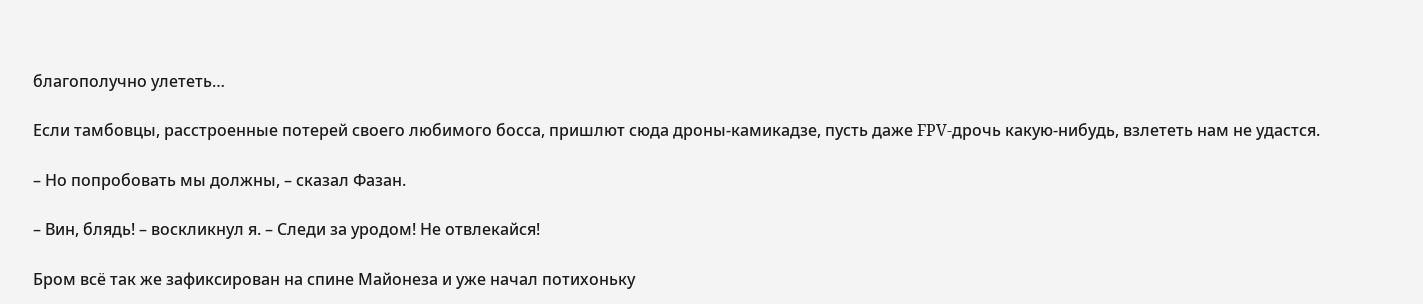благополучно улететь…

Если тамбовцы, расстроенные потерей своего любимого босса, пришлют сюда дроны-камикадзе, пусть даже FPV-дрочь какую-нибудь, взлететь нам не удастся.

– Но попробовать мы должны, – сказал Фазан.

– Вин, блядь! – воскликнул я. – Следи за уродом! Не отвлекайся!

Бром всё так же зафиксирован на спине Майонеза и уже начал потихоньку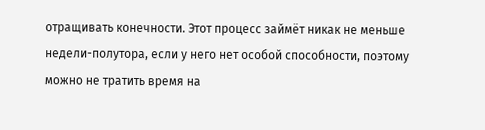отращивать конечности. Этот процесс займёт никак не меньше недели-полутора, если у него нет особой способности, поэтому можно не тратить время на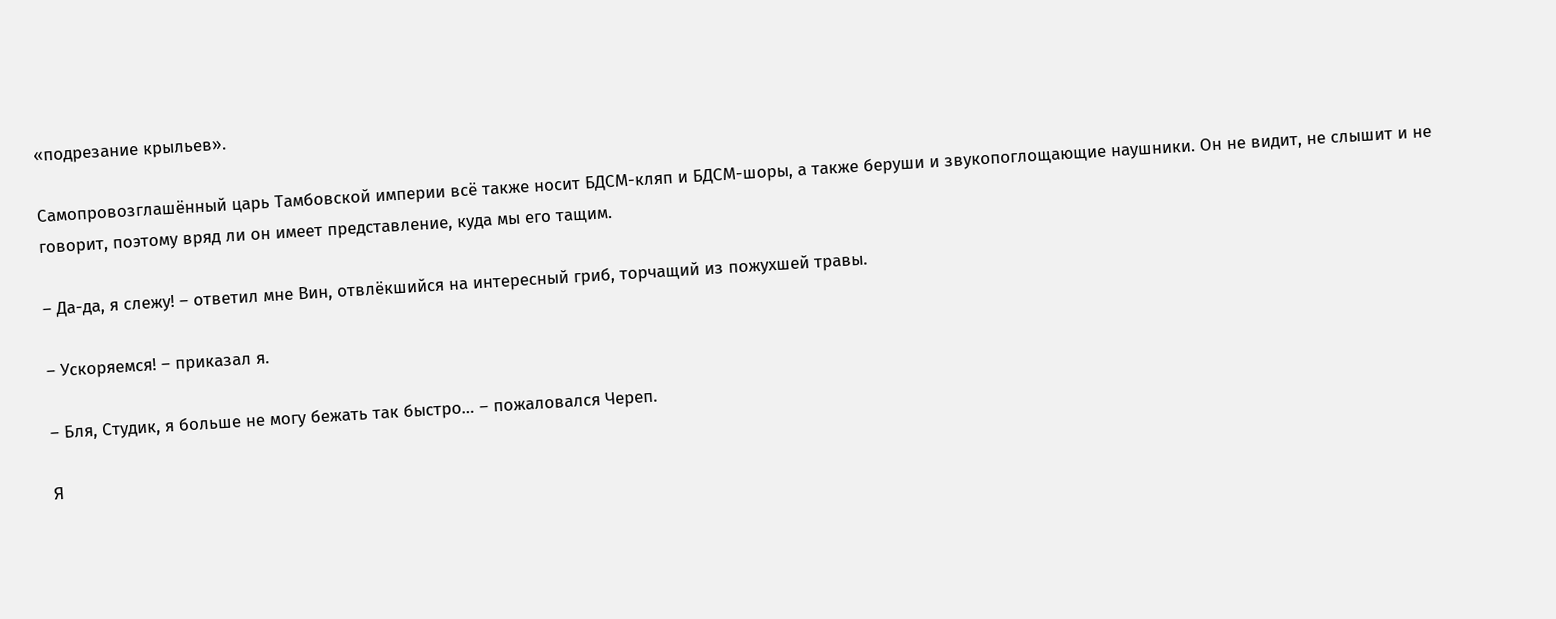«подрезание крыльев».

Самопровозглашённый царь Тамбовской империи всё также носит БДСМ-кляп и БДСМ-шоры, а также беруши и звукопоглощающие наушники. Он не видит, не слышит и не говорит, поэтому вряд ли он имеет представление, куда мы его тащим.

– Да-да, я слежу! – ответил мне Вин, отвлёкшийся на интересный гриб, торчащий из пожухшей травы.

– Ускоряемся! – приказал я.

– Бля, Студик, я больше не могу бежать так быстро… – пожаловался Череп.

Я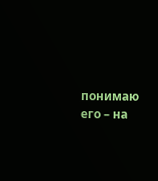понимаю его – на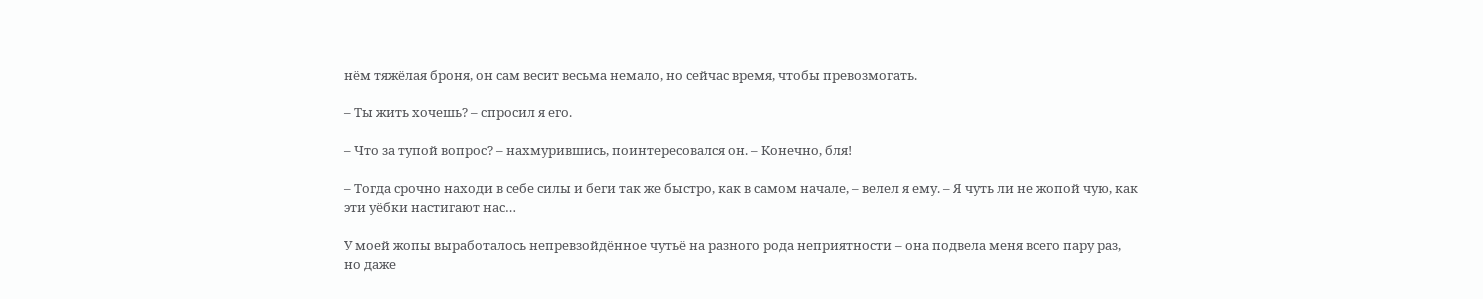нём тяжёлая броня, он сам весит весьма немало, но сейчас время, чтобы превозмогать.

– Ты жить хочешь? – спросил я его.

– Что за тупой вопрос? – нахмурившись, поинтересовался он. – Конечно, бля!

– Тогда срочно находи в себе силы и беги так же быстро, как в самом начале, – велел я ему. – Я чуть ли не жопой чую, как эти уёбки настигают нас…

У моей жопы выработалось непревзойдённое чутьё на разного рода неприятности – она подвела меня всего пару раз, но даже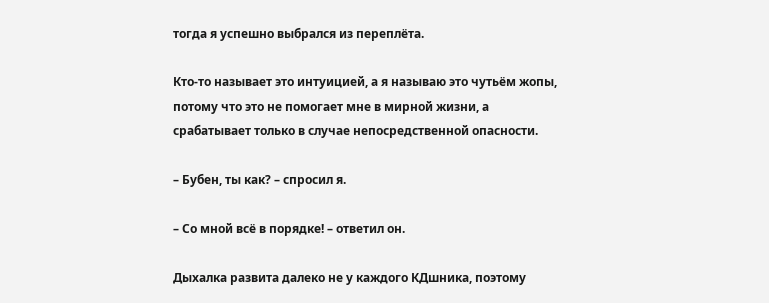тогда я успешно выбрался из переплёта.

Кто-то называет это интуицией, а я называю это чутьём жопы, потому что это не помогает мне в мирной жизни, а срабатывает только в случае непосредственной опасности.

– Бубен, ты как? – спросил я.

– Со мной всё в порядке! – ответил он.

Дыхалка развита далеко не у каждого КДшника, поэтому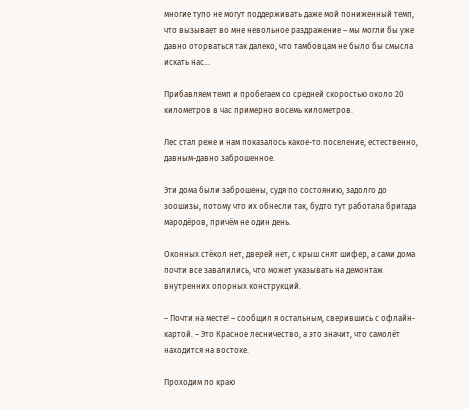многие тупо не могут поддерживать даже мой пониженный темп, что вызывает во мне невольное раздражение – мы могли бы уже давно оторваться так далеко, что тамбовцам не было бы смысла искать нас…

Прибавляем темп и пробегаем со средней скоростью около 20 километров в час примерно восемь километров.

Лес стал реже и нам показалось какое-то поселение, естественно, давным-давно заброшенное.

Эти дома были заброшены, судя по состоянию, задолго до зоошизы, потому что их обнесли так, будто тут работала бригада мародёров, причём не один день.

Оконных стёкол нет, дверей нет, с крыш снят шифер, а сами дома почти все завалились, что может указывать на демонтаж внутренних опорных конструкций.

– Почти на месте! – сообщил я остальным, сверившись с офлайн-картой. – Это Красное лесничество, а это значит, что самолёт находится на востоке.

Проходим по краю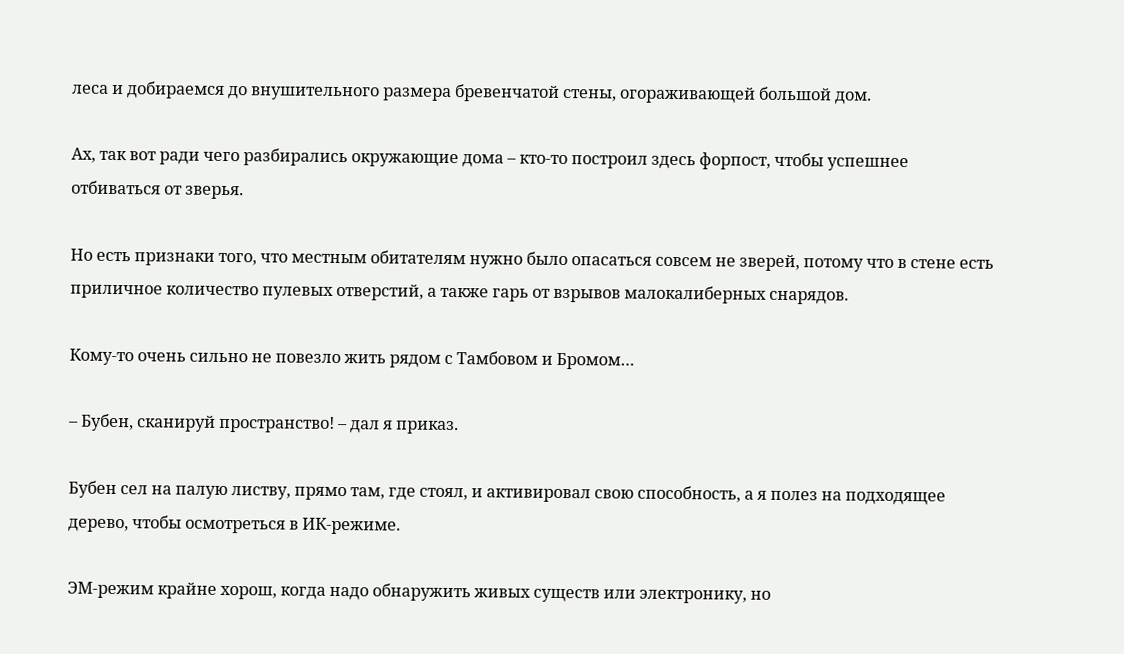леса и добираемся до внушительного размера бревенчатой стены, огораживающей большой дом.

Ах, так вот ради чего разбирались окружающие дома – кто-то построил здесь форпост, чтобы успешнее отбиваться от зверья.

Но есть признаки того, что местным обитателям нужно было опасаться совсем не зверей, потому что в стене есть приличное количество пулевых отверстий, а также гарь от взрывов малокалиберных снарядов.

Кому-то очень сильно не повезло жить рядом с Тамбовом и Бромом…

– Бубен, сканируй пространство! – дал я приказ.

Бубен сел на палую листву, прямо там, где стоял, и активировал свою способность, а я полез на подходящее дерево, чтобы осмотреться в ИК-режиме.

ЭМ-режим крайне хорош, когда надо обнаружить живых существ или электронику, но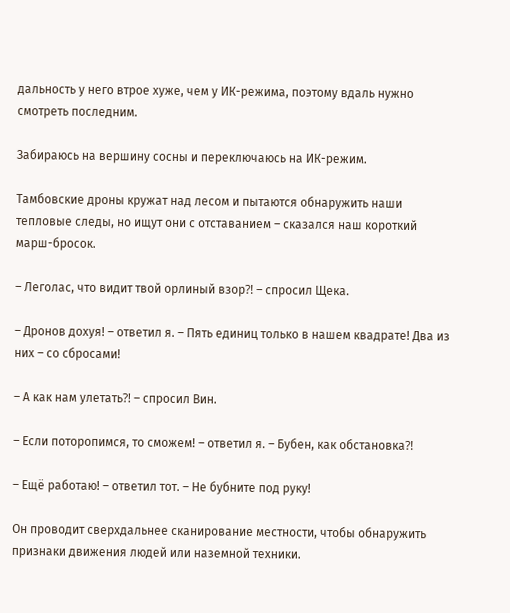дальность у него втрое хуже, чем у ИК-режима, поэтому вдаль нужно смотреть последним.

Забираюсь на вершину сосны и переключаюсь на ИК-режим.

Тамбовские дроны кружат над лесом и пытаются обнаружить наши тепловые следы, но ищут они с отставанием – сказался наш короткий марш-бросок.

– Леголас, что видит твой орлиный взор⁈ – спросил Щека.

– Дронов дохуя! – ответил я. – Пять единиц только в нашем квадрате! Два из них – со сбросами!

– А как нам улетать⁈ – спросил Вин.

– Если поторопимся, то сможем! – ответил я. – Бубен, как обстановка⁈

– Ещё работаю! – ответил тот. – Не бубните под руку!

Он проводит сверхдальнее сканирование местности, чтобы обнаружить признаки движения людей или наземной техники.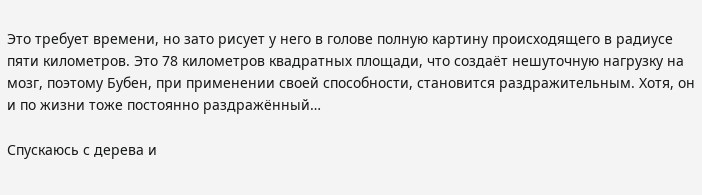Это требует времени, но зато рисует у него в голове полную картину происходящего в радиусе пяти километров. Это 78 километров квадратных площади, что создаёт нешуточную нагрузку на мозг, поэтому Бубен, при применении своей способности, становится раздражительным. Хотя, он и по жизни тоже постоянно раздражённый…

Спускаюсь с дерева и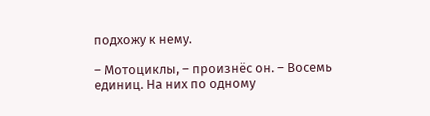подхожу к нему.

– Мотоциклы, – произнёс он. – Восемь единиц. На них по одному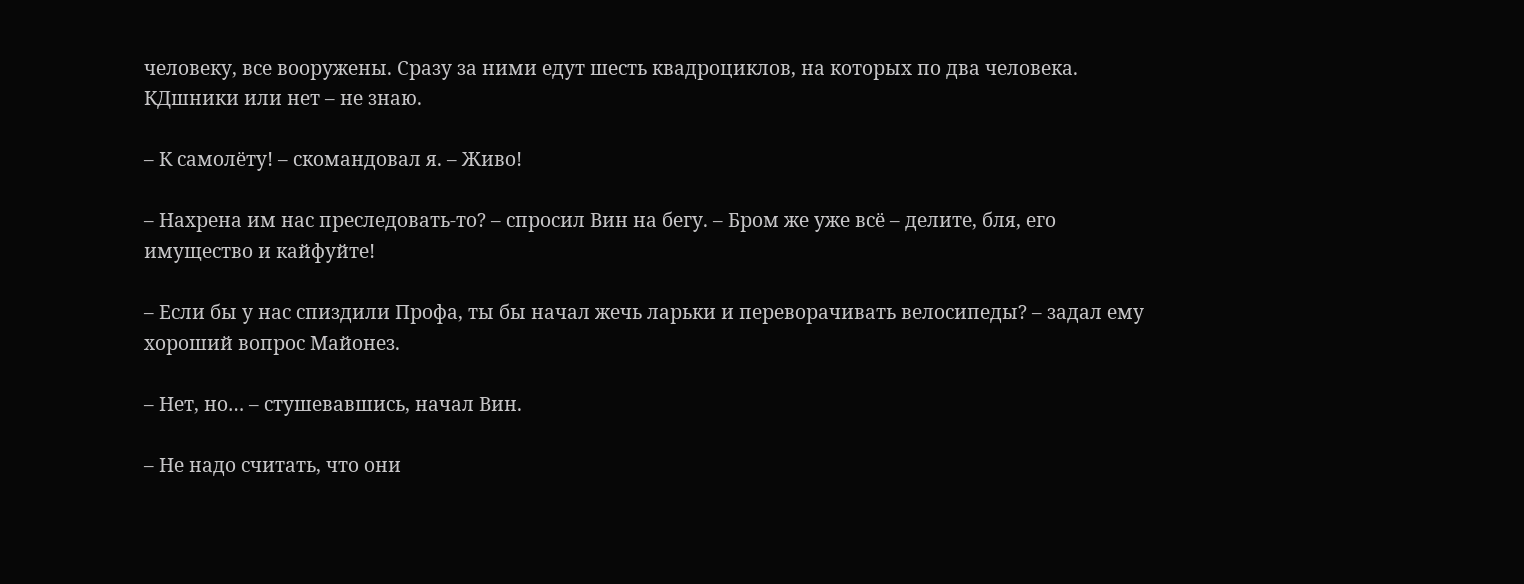человеку, все вооружены. Сразу за ними едут шесть квадроциклов, на которых по два человека. КДшники или нет – не знаю.

– К самолёту! – скомандовал я. – Живо!

– Нахрена им нас преследовать-то? – спросил Вин на бегу. – Бром же уже всё – делите, бля, его имущество и кайфуйте!

– Если бы у нас спиздили Профа, ты бы начал жечь ларьки и переворачивать велосипеды? – задал ему хороший вопрос Майонез.

– Нет, но… – стушевавшись, начал Вин.

– Не надо считать, что они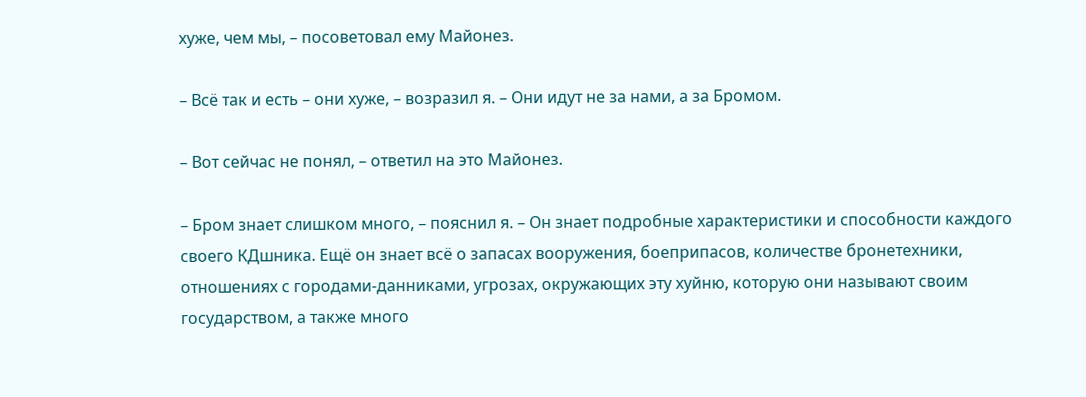хуже, чем мы, – посоветовал ему Майонез.

– Всё так и есть – они хуже, – возразил я. – Они идут не за нами, а за Бромом.

– Вот сейчас не понял, – ответил на это Майонез.

– Бром знает слишком много, – пояснил я. – Он знает подробные характеристики и способности каждого своего КДшника. Ещё он знает всё о запасах вооружения, боеприпасов, количестве бронетехники, отношениях с городами-данниками, угрозах, окружающих эту хуйню, которую они называют своим государством, а также много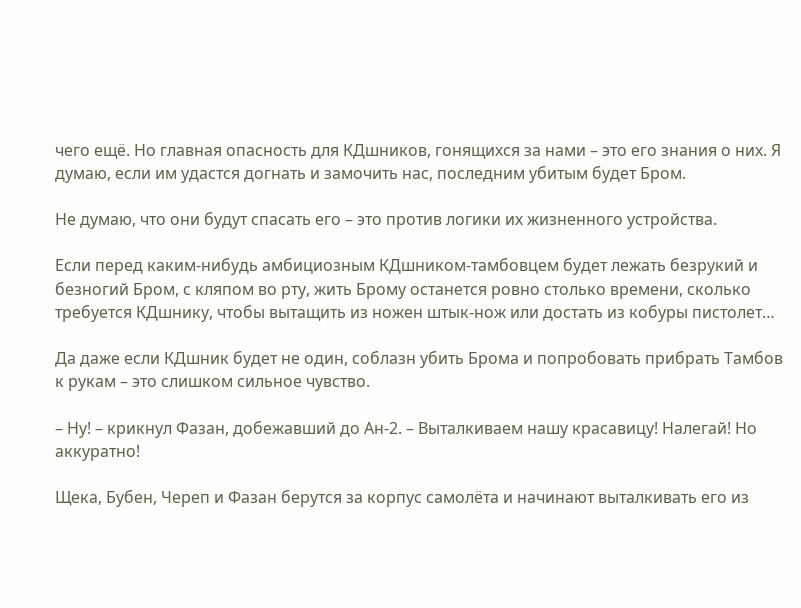чего ещё. Но главная опасность для КДшников, гонящихся за нами – это его знания о них. Я думаю, если им удастся догнать и замочить нас, последним убитым будет Бром.

Не думаю, что они будут спасать его – это против логики их жизненного устройства.

Если перед каким-нибудь амбициозным КДшником-тамбовцем будет лежать безрукий и безногий Бром, с кляпом во рту, жить Брому останется ровно столько времени, сколько требуется КДшнику, чтобы вытащить из ножен штык-нож или достать из кобуры пистолет…

Да даже если КДшник будет не один, соблазн убить Брома и попробовать прибрать Тамбов к рукам – это слишком сильное чувство.

– Ну! – крикнул Фазан, добежавший до Ан-2. – Выталкиваем нашу красавицу! Налегай! Но аккуратно!

Щека, Бубен, Череп и Фазан берутся за корпус самолёта и начинают выталкивать его из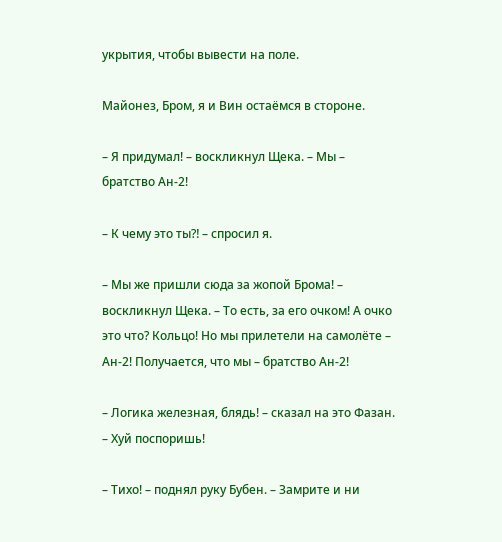укрытия, чтобы вывести на поле.

Майонез, Бром, я и Вин остаёмся в стороне.

– Я придумал! – воскликнул Щека. – Мы – братство Ан-2!

– К чему это ты⁈ – спросил я.

– Мы же пришли сюда за жопой Брома! – воскликнул Щека. – То есть, за его очком! А очко это что? Кольцо! Но мы прилетели на самолёте – Ан-2! Получается, что мы – братство Ан-2!

– Логика железная, блядь! – сказал на это Фазан. – Хуй поспоришь!

– Тихо! – поднял руку Бубен. – Замрите и ни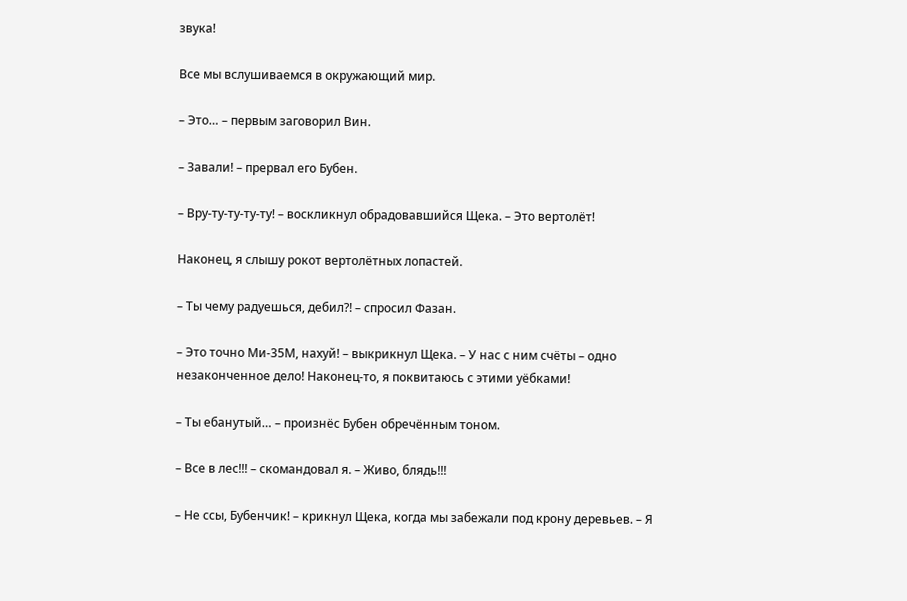звука!

Все мы вслушиваемся в окружающий мир.

– Это… – первым заговорил Вин.

– Завали! – прервал его Бубен.

– Вру-ту-ту-ту-ту! – воскликнул обрадовавшийся Щека. – Это вертолёт!

Наконец, я слышу рокот вертолётных лопастей.

– Ты чему радуешься, дебил⁈ – спросил Фазан.

– Это точно Ми-35М, нахуй! – выкрикнул Щека. – У нас с ним счёты – одно незаконченное дело! Наконец-то, я поквитаюсь с этими уёбками!

– Ты ебанутый… – произнёс Бубен обречённым тоном.

– Все в лес!!! – скомандовал я. – Живо, блядь!!!

– Не ссы, Бубенчик! – крикнул Щека, когда мы забежали под крону деревьев. – Я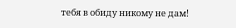тебя в обиду никому не дам!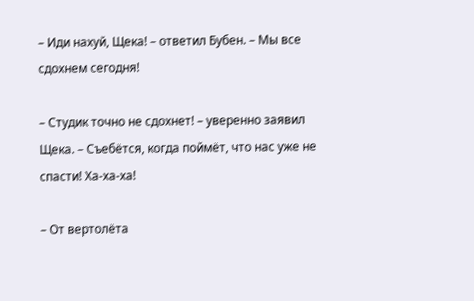– Иди нахуй, Щека! – ответил Бубен. – Мы все сдохнем сегодня!

– Студик точно не сдохнет! – уверенно заявил Щека. – Съебётся, когда поймёт, что нас уже не спасти! Ха-ха-ха!

– От вертолёта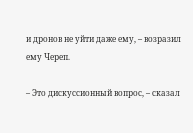и дронов не уйти даже ему, – возразил ему Череп.

– Это дискуссионный вопрос, – сказал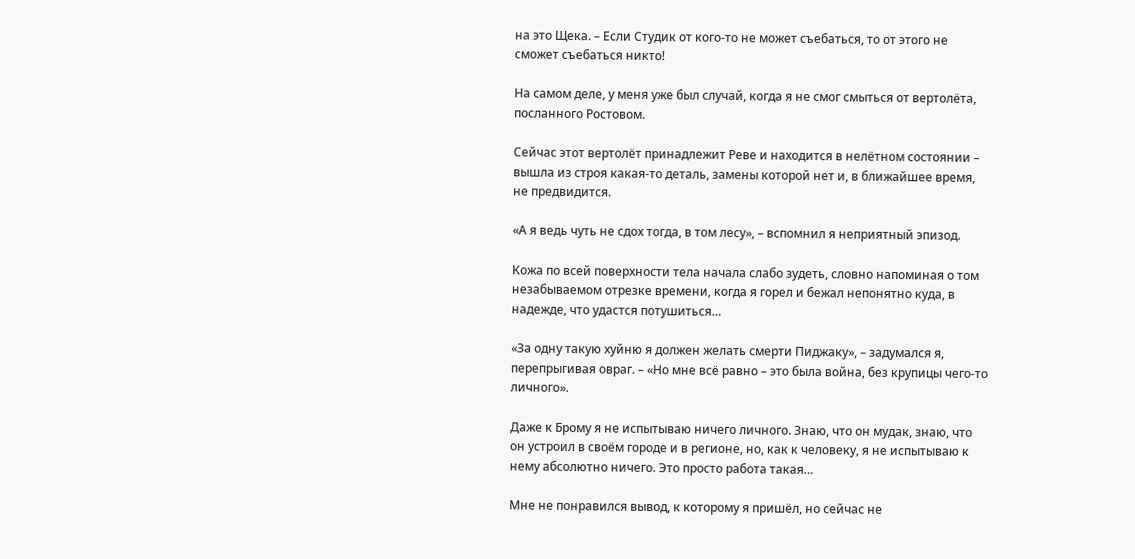на это Щека. – Если Студик от кого-то не может съебаться, то от этого не сможет съебаться никто!

На самом деле, у меня уже был случай, когда я не смог смыться от вертолёта, посланного Ростовом.

Сейчас этот вертолёт принадлежит Реве и находится в нелётном состоянии – вышла из строя какая-то деталь, замены которой нет и, в ближайшее время, не предвидится.

«А я ведь чуть не сдох тогда, в том лесу», – вспомнил я неприятный эпизод.

Кожа по всей поверхности тела начала слабо зудеть, словно напоминая о том незабываемом отрезке времени, когда я горел и бежал непонятно куда, в надежде, что удастся потушиться…

«За одну такую хуйню я должен желать смерти Пиджаку», – задумался я, перепрыгивая овраг. – «Но мне всё равно – это была война, без крупицы чего-то личного».

Даже к Брому я не испытываю ничего личного. Знаю, что он мудак, знаю, что он устроил в своём городе и в регионе, но, как к человеку, я не испытываю к нему абсолютно ничего. Это просто работа такая…

Мне не понравился вывод, к которому я пришёл, но сейчас не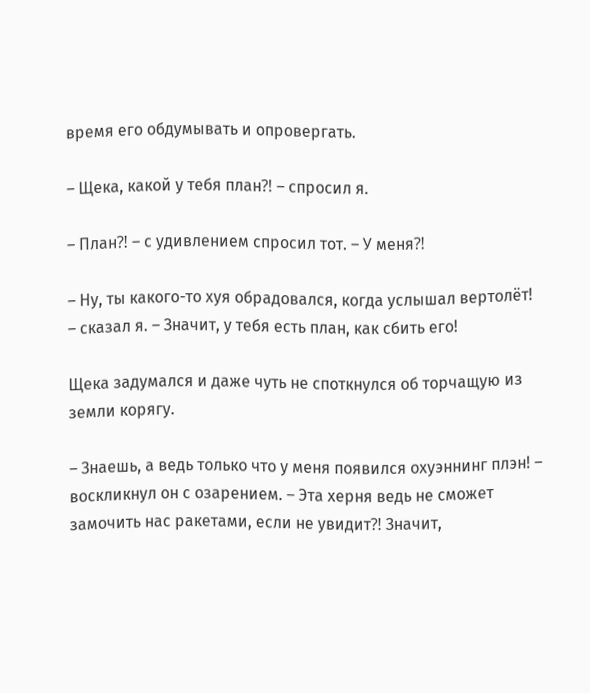время его обдумывать и опровергать.

– Щека, какой у тебя план⁈ – спросил я.

– План⁈ – с удивлением спросил тот. – У меня⁈

– Ну, ты какого-то хуя обрадовался, когда услышал вертолёт! – сказал я. – Значит, у тебя есть план, как сбить его!

Щека задумался и даже чуть не споткнулся об торчащую из земли корягу.

– Знаешь, а ведь только что у меня появился охуэннинг плэн! – воскликнул он с озарением. – Эта херня ведь не сможет замочить нас ракетами, если не увидит⁈ Значит,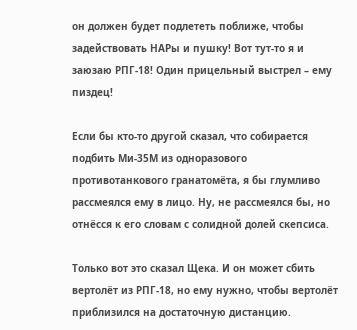он должен будет подлететь поближе, чтобы задействовать НАРы и пушку! Вот тут-то я и заюзаю РПГ-18! Один прицельный выстрел – ему пиздец!

Если бы кто-то другой сказал, что собирается подбить Ми-35М из одноразового противотанкового гранатомёта, я бы глумливо рассмеялся ему в лицо. Ну, не рассмеялся бы, но отнёсся к его словам с солидной долей скепсиса.

Только вот это сказал Щека. И он может сбить вертолёт из РПГ-18, но ему нужно, чтобы вертолёт приблизился на достаточную дистанцию.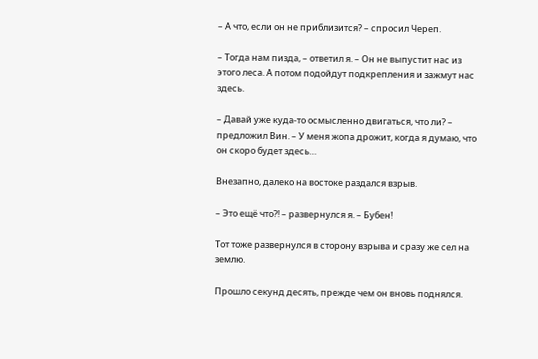– А что, если он не приблизится? – спросил Череп.

– Тогда нам пизда, – ответил я. – Он не выпустит нас из этого леса. А потом подойдут подкрепления и зажмут нас здесь.

– Давай уже куда-то осмысленно двигаться, что ли? – предложил Вин. – У меня жопа дрожит, когда я думаю, что он скоро будет здесь…

Внезапно, далеко на востоке раздался взрыв.

– Это ещё что⁈ – развернулся я. – Бубен!

Тот тоже развернулся в сторону взрыва и сразу же сел на землю.

Прошло секунд десять, прежде чем он вновь поднялся.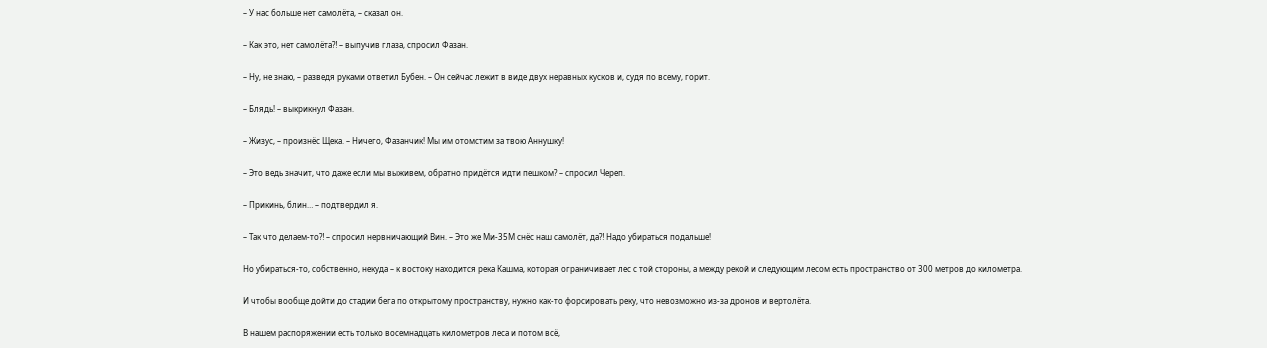– У нас больше нет самолёта, – сказал он.

– Как это, нет самолёта⁈ – выпучив глаза, спросил Фазан.

– Ну, не знаю, – разведя руками ответил Бубен. – Он сейчас лежит в виде двух неравных кусков и, судя по всему, горит.

– Блядь! – выкрикнул Фазан.

– Жизус, – произнёс Щека. – Ничего, Фазанчик! Мы им отомстим за твою Аннушку!

– Это ведь значит, что даже если мы выживем, обратно придётся идти пешком? – спросил Череп.

– Прикинь, блин… – подтвердил я.

– Так что делаем-то⁈ – спросил нервничающий Вин. – Это же Ми-35М снёс наш самолёт, да⁈ Надо убираться подальше!

Но убираться-то, собственно, некуда – к востоку находится река Кашма, которая ограничивает лес с той стороны, а между рекой и следующим лесом есть пространство от 300 метров до километра.

И чтобы вообще дойти до стадии бега по открытому пространству, нужно как-то форсировать реку, что невозможно из-за дронов и вертолёта.

В нашем распоряжении есть только восемнадцать километров леса и потом всё,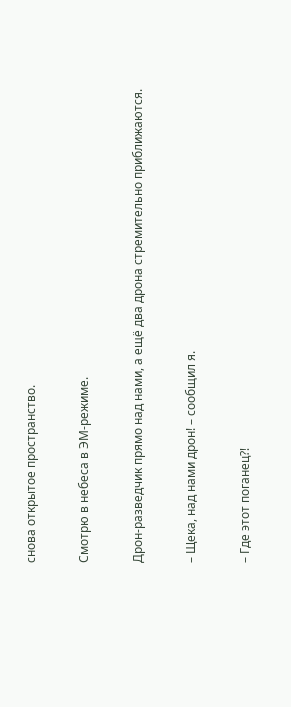снова открытое пространство.

Смотрю в небеса в ЭМ-режиме.

Дрон-разведчик прямо над нами, а ещё два дрона стремительно приближаются.

– Щека, над нами дрон! – сообщил я.

– Где этот поганец⁈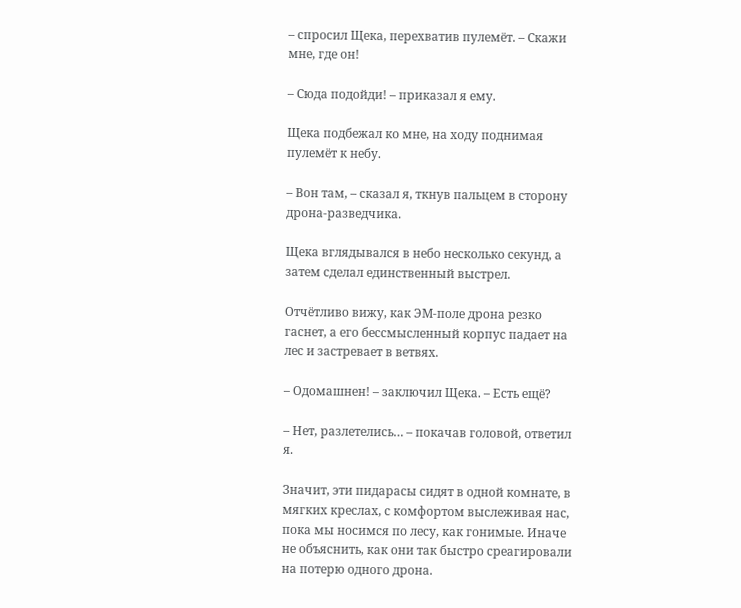– спросил Щека, перехватив пулемёт. – Скажи мне, где он!

– Сюда подойди! – приказал я ему.

Щека подбежал ко мне, на ходу поднимая пулемёт к небу.

– Вон там, – сказал я, ткнув пальцем в сторону дрона-разведчика.

Щека вглядывался в небо несколько секунд, а затем сделал единственный выстрел.

Отчётливо вижу, как ЭМ-поле дрона резко гаснет, а его бессмысленный корпус падает на лес и застревает в ветвях.

– Одомашнен! – заключил Щека. – Есть ещё?

– Нет, разлетелись… – покачав головой, ответил я.

Значит, эти пидарасы сидят в одной комнате, в мягких креслах, с комфортом выслеживая нас, пока мы носимся по лесу, как гонимые. Иначе не объяснить, как они так быстро среагировали на потерю одного дрона.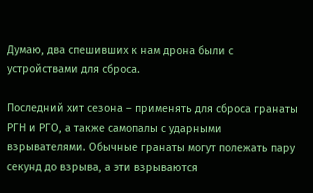Думаю, два спешивших к нам дрона были с устройствами для сброса.

Последний хит сезона – применять для сброса гранаты РГН и РГО, а также самопалы с ударными взрывателями. Обычные гранаты могут полежать пару секунд до взрыва, а эти взрываются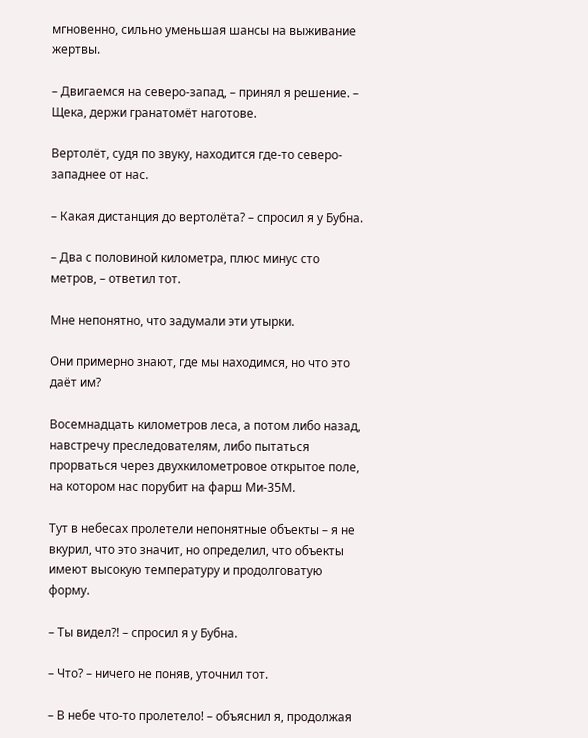мгновенно, сильно уменьшая шансы на выживание жертвы.

– Двигаемся на северо-запад, – принял я решение. – Щека, держи гранатомёт наготове.

Вертолёт, судя по звуку, находится где-то северо-западнее от нас.

– Какая дистанция до вертолёта? – спросил я у Бубна.

– Два с половиной километра, плюс минус сто метров, – ответил тот.

Мне непонятно, что задумали эти утырки.

Они примерно знают, где мы находимся, но что это даёт им?

Восемнадцать километров леса, а потом либо назад, навстречу преследователям, либо пытаться прорваться через двухкилометровое открытое поле, на котором нас порубит на фарш Ми-35М.

Тут в небесах пролетели непонятные объекты – я не вкурил, что это значит, но определил, что объекты имеют высокую температуру и продолговатую форму.

– Ты видел⁈ – спросил я у Бубна.

– Что? – ничего не поняв, уточнил тот.

– В небе что-то пролетело! – объяснил я, продолжая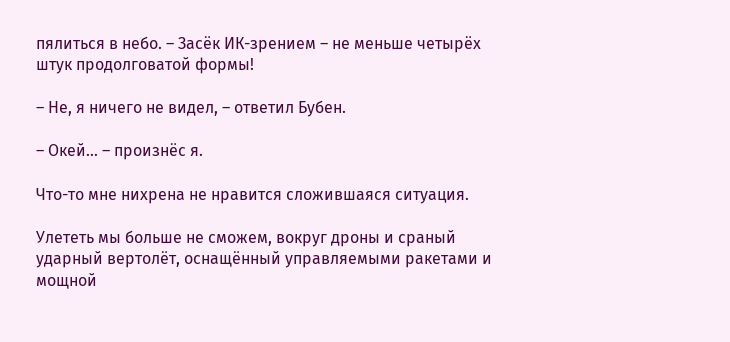пялиться в небо. – Засёк ИК-зрением – не меньше четырёх штук продолговатой формы!

– Не, я ничего не видел, – ответил Бубен.

– Окей… – произнёс я.

Что-то мне нихрена не нравится сложившаяся ситуация.

Улететь мы больше не сможем, вокруг дроны и сраный ударный вертолёт, оснащённый управляемыми ракетами и мощной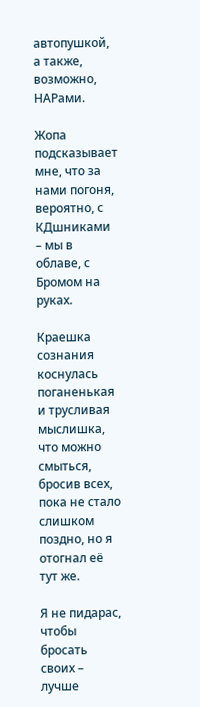автопушкой, а также, возможно, НАРами.

Жопа подсказывает мне, что за нами погоня, вероятно, с КДшниками – мы в облаве, с Бромом на руках.

Краешка сознания коснулась поганенькая и трусливая мыслишка, что можно смыться, бросив всех, пока не стало слишком поздно, но я отогнал её тут же.

Я не пидарас, чтобы бросать своих – лучше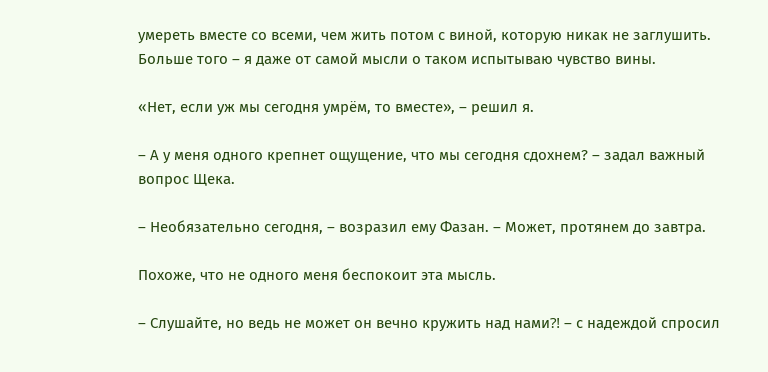умереть вместе со всеми, чем жить потом с виной, которую никак не заглушить. Больше того – я даже от самой мысли о таком испытываю чувство вины.

«Нет, если уж мы сегодня умрём, то вместе», – решил я.

– А у меня одного крепнет ощущение, что мы сегодня сдохнем? – задал важный вопрос Щека.

– Необязательно сегодня, – возразил ему Фазан. – Может, протянем до завтра.

Похоже, что не одного меня беспокоит эта мысль.

– Слушайте, но ведь не может он вечно кружить над нами⁈ – с надеждой спросил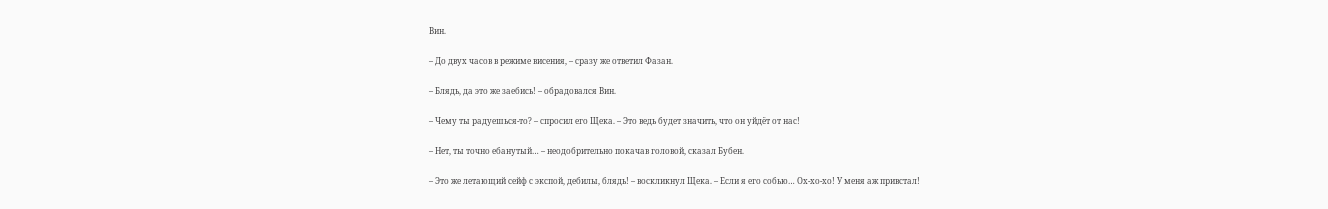Вин.

– До двух часов в режиме висения, – сразу же ответил Фазан.

– Блядь, да это же заебись! – обрадовался Вин.

– Чему ты радуешься-то? – спросил его Щека. – Это ведь будет значить, что он уйдёт от нас!

– Нет, ты точно ебанутый… – неодобрительно покачав головой, сказал Бубен.

– Это же летающий сейф с экспой, дебилы, блядь! – воскликнул Щека. – Если я его собью… Ох-хо-хо! У меня аж привстал!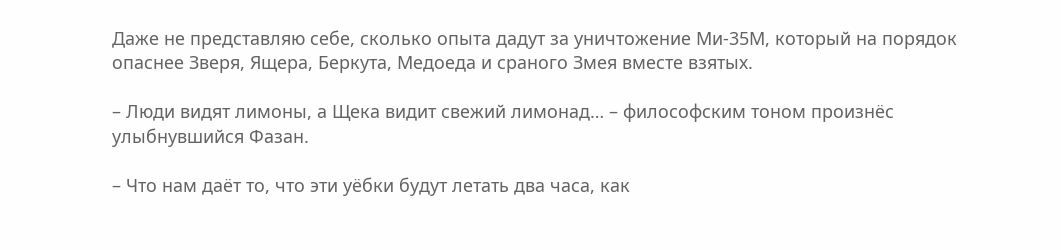Даже не представляю себе, сколько опыта дадут за уничтожение Ми-35М, который на порядок опаснее Зверя, Ящера, Беркута, Медоеда и сраного Змея вместе взятых.

– Люди видят лимоны, а Щека видит свежий лимонад… – философским тоном произнёс улыбнувшийся Фазан.

– Что нам даёт то, что эти уёбки будут летать два часа, как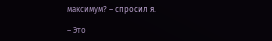максимум? – спросил я.

– Это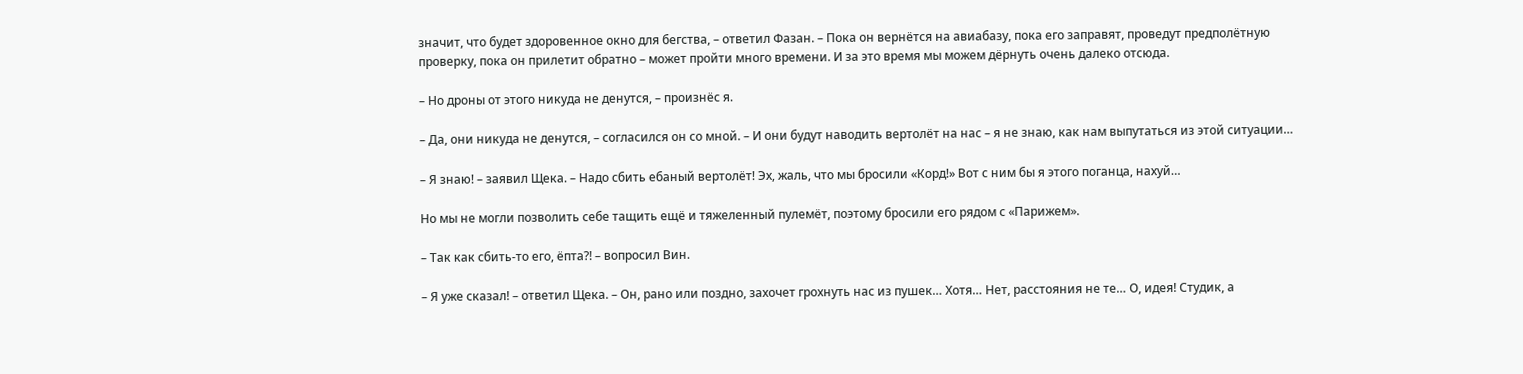значит, что будет здоровенное окно для бегства, – ответил Фазан. – Пока он вернётся на авиабазу, пока его заправят, проведут предполётную проверку, пока он прилетит обратно – может пройти много времени. И за это время мы можем дёрнуть очень далеко отсюда.

– Но дроны от этого никуда не денутся, – произнёс я.

– Да, они никуда не денутся, – согласился он со мной. – И они будут наводить вертолёт на нас – я не знаю, как нам выпутаться из этой ситуации…

– Я знаю! – заявил Щека. – Надо сбить ебаный вертолёт! Эх, жаль, что мы бросили «Корд!» Вот с ним бы я этого поганца, нахуй…

Но мы не могли позволить себе тащить ещё и тяжеленный пулемёт, поэтому бросили его рядом с «Парижем».

– Так как сбить-то его, ёпта⁈ – вопросил Вин.

– Я уже сказал! – ответил Щека. – Он, рано или поздно, захочет грохнуть нас из пушек… Хотя… Нет, расстояния не те… О, идея! Студик, а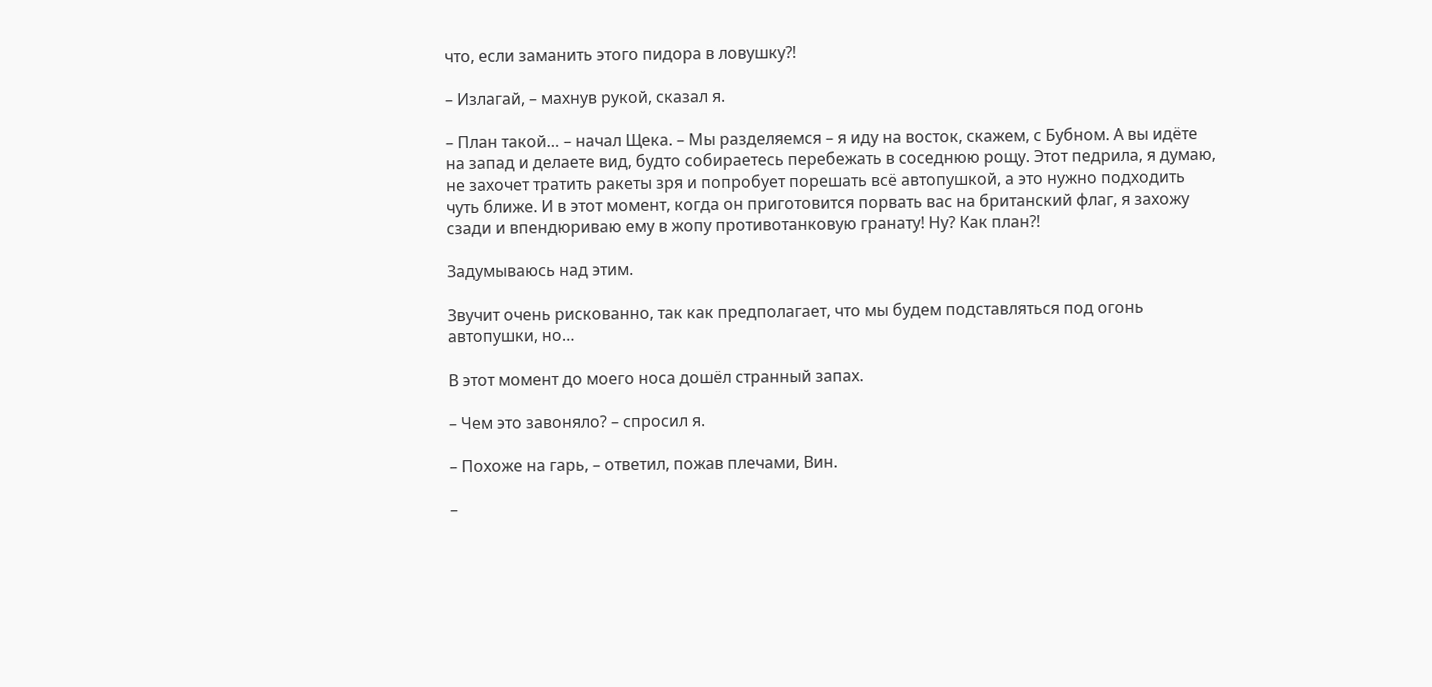что, если заманить этого пидора в ловушку⁈

– Излагай, – махнув рукой, сказал я.

– План такой… – начал Щека. – Мы разделяемся – я иду на восток, скажем, с Бубном. А вы идёте на запад и делаете вид, будто собираетесь перебежать в соседнюю рощу. Этот педрила, я думаю, не захочет тратить ракеты зря и попробует порешать всё автопушкой, а это нужно подходить чуть ближе. И в этот момент, когда он приготовится порвать вас на британский флаг, я захожу сзади и впендюриваю ему в жопу противотанковую гранату! Ну? Как план⁈

Задумываюсь над этим.

Звучит очень рискованно, так как предполагает, что мы будем подставляться под огонь автопушки, но…

В этот момент до моего носа дошёл странный запах.

– Чем это завоняло? – спросил я.

– Похоже на гарь, – ответил, пожав плечами, Вин.

–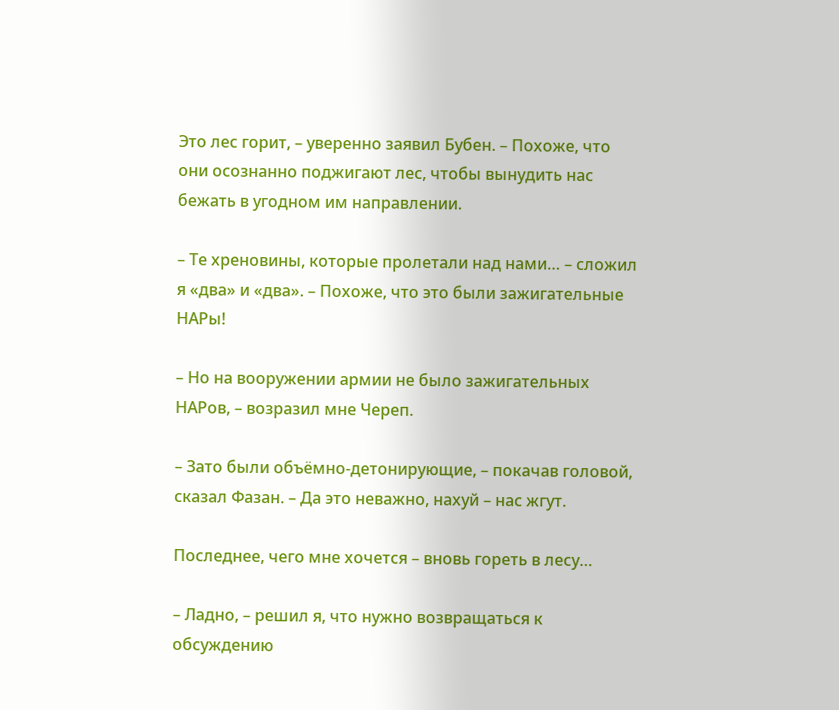Это лес горит, – уверенно заявил Бубен. – Похоже, что они осознанно поджигают лес, чтобы вынудить нас бежать в угодном им направлении.

– Те хреновины, которые пролетали над нами… – сложил я «два» и «два». – Похоже, что это были зажигательные НАРы!

– Но на вооружении армии не было зажигательных НАРов, – возразил мне Череп.

– Зато были объёмно-детонирующие, – покачав головой, сказал Фазан. – Да это неважно, нахуй – нас жгут.

Последнее, чего мне хочется – вновь гореть в лесу…

– Ладно, – решил я, что нужно возвращаться к обсуждению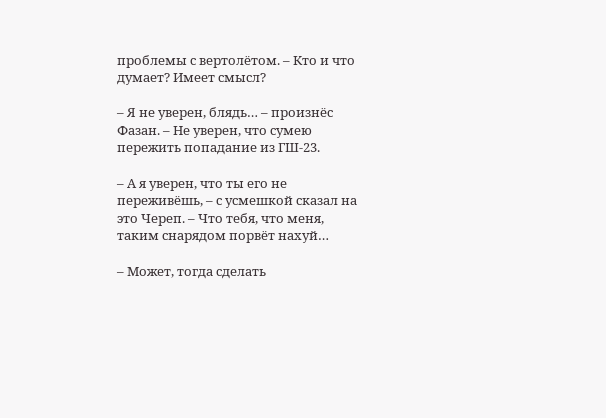проблемы с вертолётом. – Кто и что думает? Имеет смысл?

– Я не уверен, блядь… – произнёс Фазан. – Не уверен, что сумею пережить попадание из ГШ-23.

– А я уверен, что ты его не переживёшь, – с усмешкой сказал на это Череп. – Что тебя, что меня, таким снарядом порвёт нахуй…

– Может, тогда сделать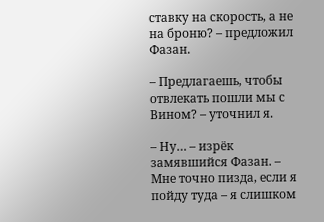ставку на скорость, а не на броню? – предложил Фазан.

– Предлагаешь, чтобы отвлекать пошли мы с Вином? – уточнил я.

– Ну… – изрёк замявшийся Фазан. – Мне точно пизда, если я пойду туда – я слишком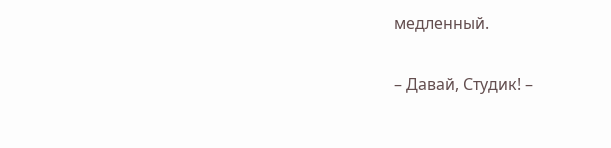медленный.

– Давай, Студик! –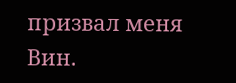призвал меня Вин.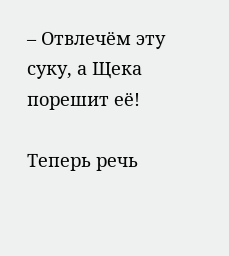– Отвлечём эту суку, а Щека порешит её!

Теперь речь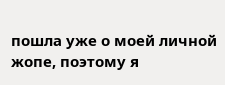пошла уже о моей личной жопе, поэтому я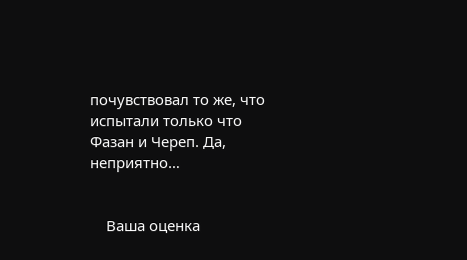почувствовал то же, что испытали только что Фазан и Череп. Да, неприятно…


    Ваша оценка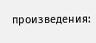произведения: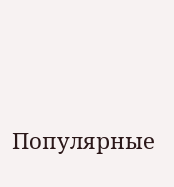Популярные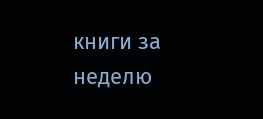книги за неделю